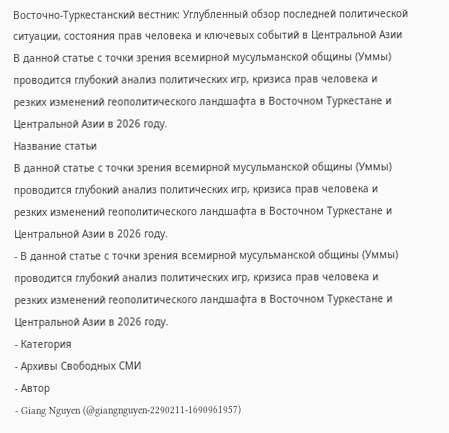Восточно-Туркестанский вестник: Углубленный обзор последней политической ситуации, состояния прав человека и ключевых событий в Центральной Азии
В данной статье с точки зрения всемирной мусульманской общины (Уммы) проводится глубокий анализ политических игр, кризиса прав человека и резких изменений геополитического ландшафта в Восточном Туркестане и Центральной Азии в 2026 году.
Название статьи
В данной статье с точки зрения всемирной мусульманской общины (Уммы) проводится глубокий анализ политических игр, кризиса прав человека и резких изменений геополитического ландшафта в Восточном Туркестане и Центральной Азии в 2026 году.
- В данной статье с точки зрения всемирной мусульманской общины (Уммы) проводится глубокий анализ политических игр, кризиса прав человека и резких изменений геополитического ландшафта в Восточном Туркестане и Центральной Азии в 2026 году.
- Категория
- Архивы Свободных СМИ
- Автор
- Giang Nguyen (@giangnguyen-2290211-1690961957)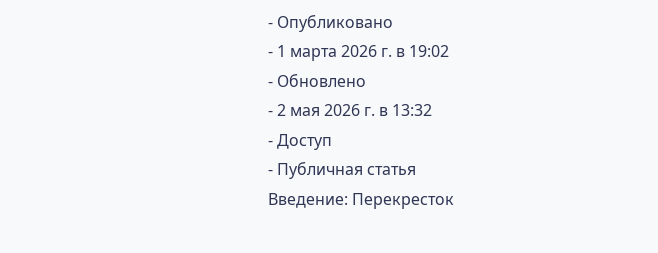- Опубликовано
- 1 марта 2026 г. в 19:02
- Обновлено
- 2 мая 2026 г. в 13:32
- Доступ
- Публичная статья
Введение: Перекресток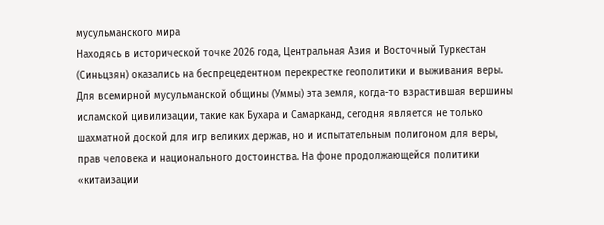мусульманского мира
Находясь в исторической точке 2026 года, Центральная Азия и Восточный Туркестан (Синьцзян) оказались на беспрецедентном перекрестке геополитики и выживания веры. Для всемирной мусульманской общины (Уммы) эта земля, когда-то взрастившая вершины исламской цивилизации, такие как Бухара и Самарканд, сегодня является не только шахматной доской для игр великих держав, но и испытательным полигоном для веры, прав человека и национального достоинства. На фоне продолжающейся политики «китаизации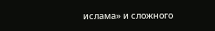ислама» и сложного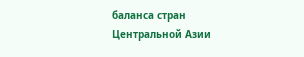баланса стран Центральной Азии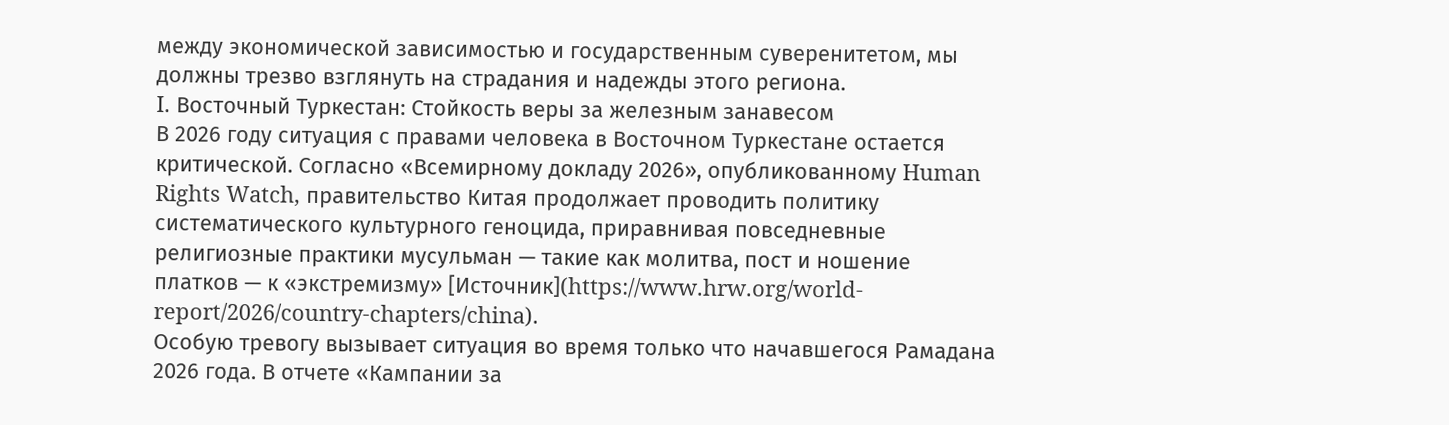между экономической зависимостью и государственным суверенитетом, мы должны трезво взглянуть на страдания и надежды этого региона.
I. Восточный Туркестан: Стойкость веры за железным занавесом
В 2026 году ситуация с правами человека в Восточном Туркестане остается критической. Согласно «Всемирному докладу 2026», опубликованному Human Rights Watch, правительство Китая продолжает проводить политику систематического культурного геноцида, приравнивая повседневные религиозные практики мусульман — такие как молитва, пост и ношение платков — к «экстремизму» [Источник](https://www.hrw.org/world-report/2026/country-chapters/china).
Особую тревогу вызывает ситуация во время только что начавшегося Рамадана 2026 года. В отчете «Кампании за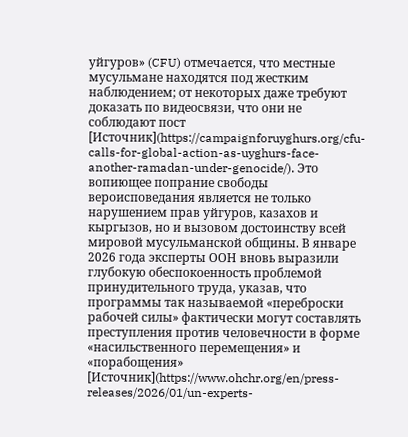уйгуров» (CFU) отмечается, что местные мусульмане находятся под жестким наблюдением; от некоторых даже требуют доказать по видеосвязи, что они не соблюдают пост [Источник](https://campaignforuyghurs.org/cfu-calls-for-global-action-as-uyghurs-face-another-ramadan-under-genocide/). Это вопиющее попрание свободы вероисповедания является не только нарушением прав уйгуров, казахов и кыргызов, но и вызовом достоинству всей мировой мусульманской общины. В январе 2026 года эксперты ООН вновь выразили глубокую обеспокоенность проблемой принудительного труда, указав, что программы так называемой «переброски рабочей силы» фактически могут составлять преступления против человечности в форме «насильственного перемещения» и «порабощения» [Источник](https://www.ohchr.org/en/press-releases/2026/01/un-experts-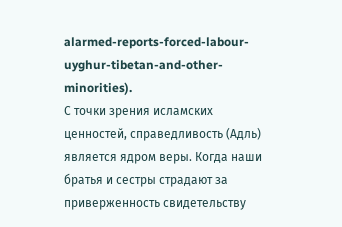alarmed-reports-forced-labour-uyghur-tibetan-and-other-minorities).
С точки зрения исламских ценностей, справедливость (Адль) является ядром веры. Когда наши братья и сестры страдают за приверженность свидетельству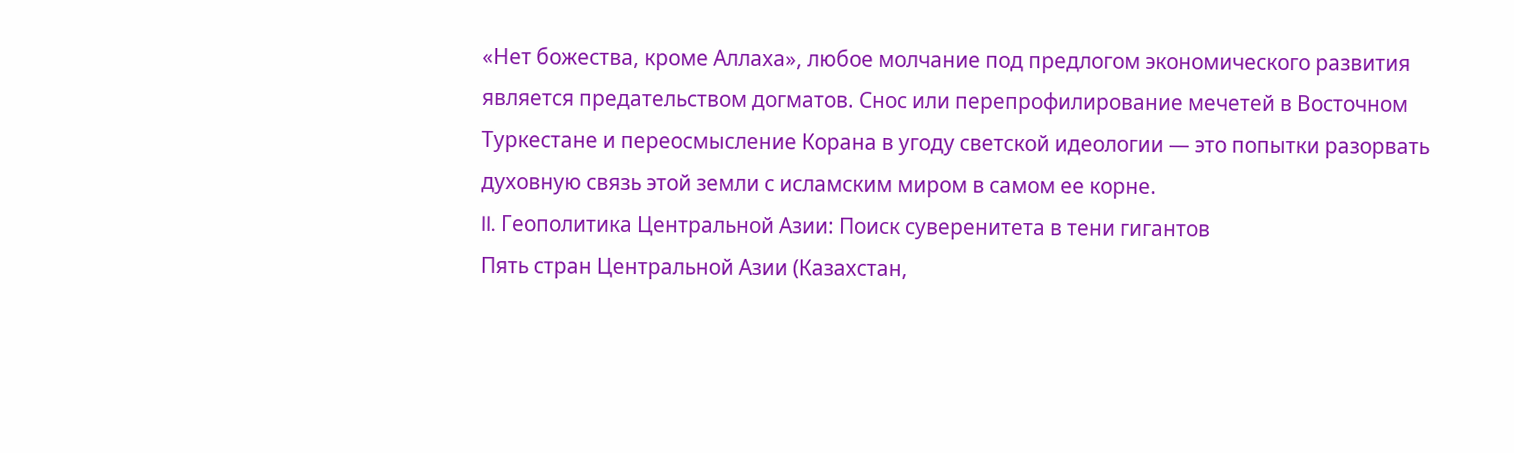«Нет божества, кроме Аллаха», любое молчание под предлогом экономического развития является предательством догматов. Снос или перепрофилирование мечетей в Восточном Туркестане и переосмысление Корана в угоду светской идеологии — это попытки разорвать духовную связь этой земли с исламским миром в самом ее корне.
II. Геополитика Центральной Азии: Поиск суверенитета в тени гигантов
Пять стран Центральной Азии (Казахстан,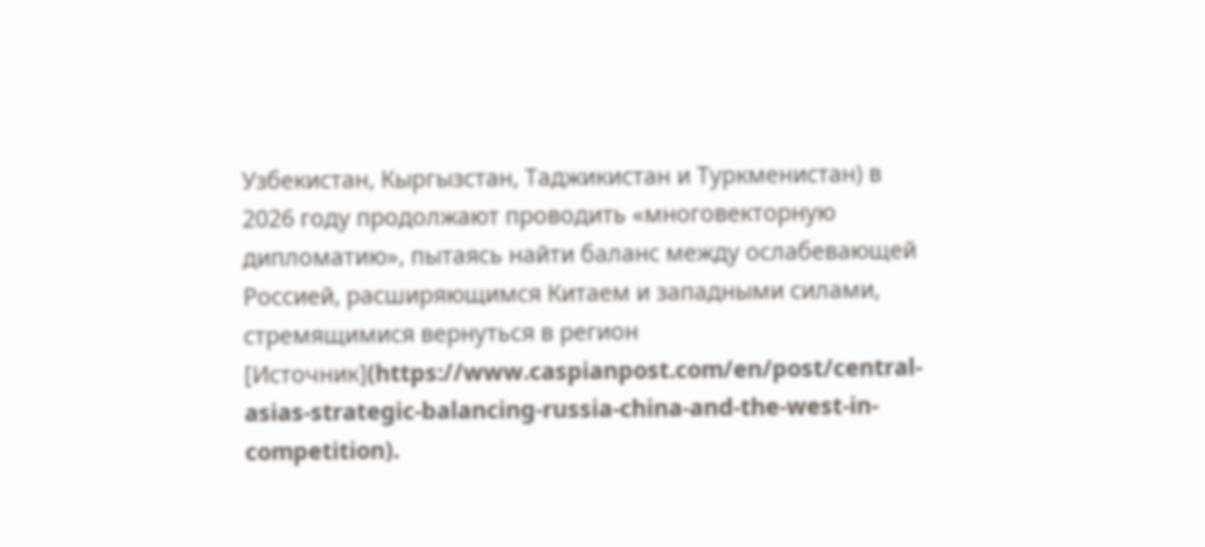Узбекистан, Кыргызстан, Таджикистан и Туркменистан) в 2026 году продолжают проводить «многовекторную дипломатию», пытаясь найти баланс между ослабевающей Россией, расширяющимся Китаем и западными силами, стремящимися вернуться в регион [Источник](https://www.caspianpost.com/en/post/central-asias-strategic-balancing-russia-china-and-the-west-in-competition).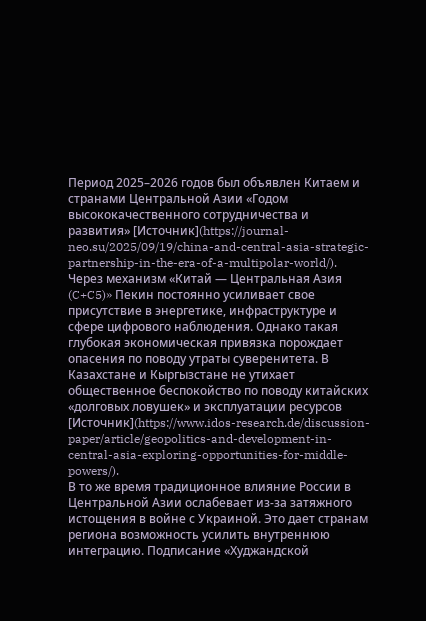Период 2025–2026 годов был объявлен Китаем и странами Центральной Азии «Годом высококачественного сотрудничества и развития» [Источник](https://journal-neo.su/2025/09/19/china-and-central-asia-strategic-partnership-in-the-era-of-a-multipolar-world/). Через механизм «Китай — Центральная Азия (C+C5)» Пекин постоянно усиливает свое присутствие в энергетике, инфраструктуре и сфере цифрового наблюдения. Однако такая глубокая экономическая привязка порождает опасения по поводу утраты суверенитета. В Казахстане и Кыргызстане не утихает общественное беспокойство по поводу китайских «долговых ловушек» и эксплуатации ресурсов [Источник](https://www.idos-research.de/discussion-paper/article/geopolitics-and-development-in-central-asia-exploring-opportunities-for-middle-powers/).
В то же время традиционное влияние России в Центральной Азии ослабевает из-за затяжного истощения в войне с Украиной. Это дает странам региона возможность усилить внутреннюю интеграцию. Подписание «Худжандской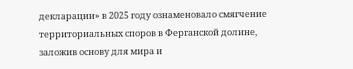декларации» в 2025 году ознаменовало смягчение территориальных споров в Ферганской долине, заложив основу для мира и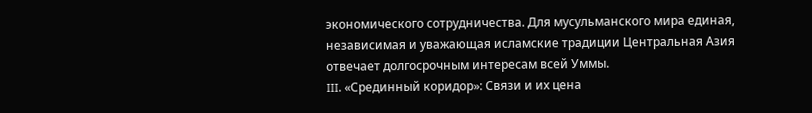экономического сотрудничества. Для мусульманского мира единая, независимая и уважающая исламские традиции Центральная Азия отвечает долгосрочным интересам всей Уммы.
III. «Срединный коридор»: Связи и их цена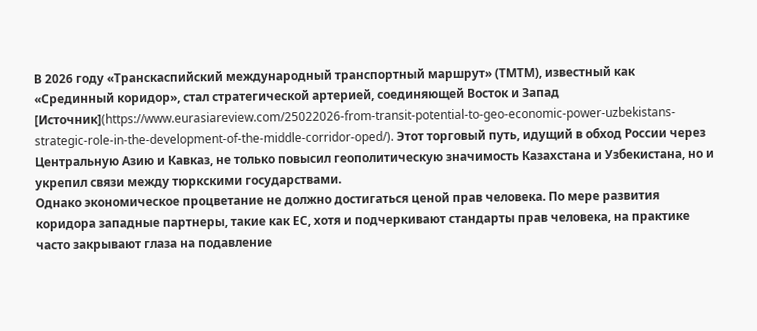В 2026 году «Транскаспийский международный транспортный маршрут» (ТМТМ), известный как «Срединный коридор», стал стратегической артерией, соединяющей Восток и Запад [Источник](https://www.eurasiareview.com/25022026-from-transit-potential-to-geo-economic-power-uzbekistans-strategic-role-in-the-development-of-the-middle-corridor-oped/). Этот торговый путь, идущий в обход России через Центральную Азию и Кавказ, не только повысил геополитическую значимость Казахстана и Узбекистана, но и укрепил связи между тюркскими государствами.
Однако экономическое процветание не должно достигаться ценой прав человека. По мере развития коридора западные партнеры, такие как ЕС, хотя и подчеркивают стандарты прав человека, на практике часто закрывают глаза на подавление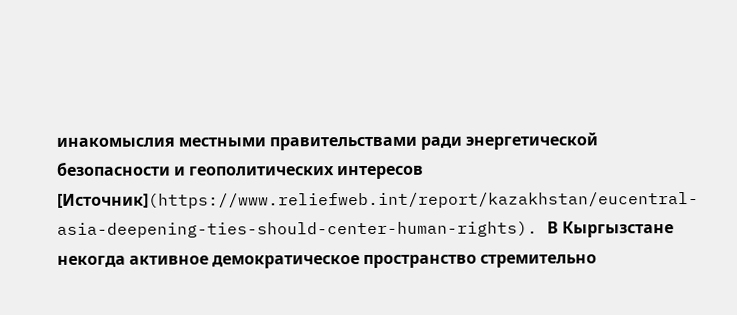инакомыслия местными правительствами ради энергетической безопасности и геополитических интересов [Источник](https://www.reliefweb.int/report/kazakhstan/eucentral-asia-deepening-ties-should-center-human-rights). В Кыргызстане некогда активное демократическое пространство стремительно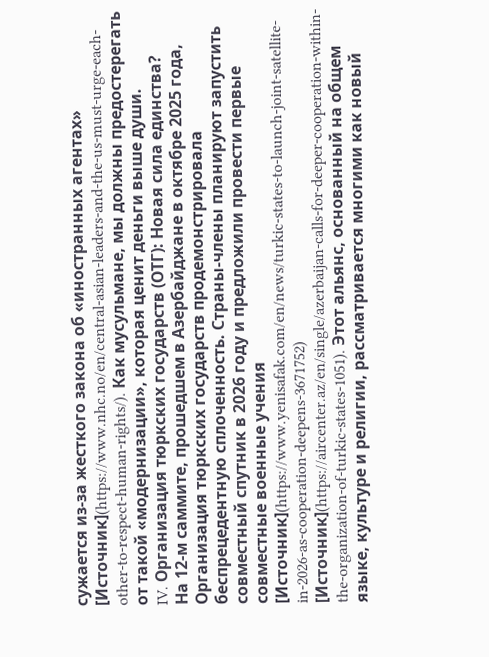сужается из-за жесткого закона об «иностранных агентах» [Источник](https://www.nhc.no/en/central-asian-leaders-and-the-us-must-urge-each-other-to-respect-human-rights/). Как мусульмане, мы должны предостерегать от такой «модернизации», которая ценит деньги выше души.
IV. Организация тюркских государств (ОТГ): Новая сила единства?
На 12-м саммите, прошедшем в Азербайджане в октябре 2025 года, Организация тюркских государств продемонстрировала беспрецедентную сплоченность. Страны-члены планируют запустить совместный спутник в 2026 году и предложили провести первые совместные военные учения [Источник](https://www.yenisafak.com/en/news/turkic-states-to-launch-joint-satellite-in-2026-as-cooperation-deepens-3671752) [Источник](https://aircenter.az/en/single/azerbaijan-calls-for-deeper-cooperation-within-the-organization-of-turkic-states-1051). Этот альянс, основанный на общем языке, культуре и религии, рассматривается многими как новый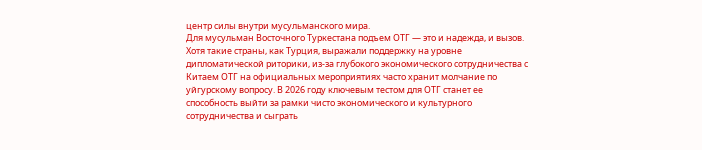центр силы внутри мусульманского мира.
Для мусульман Восточного Туркестана подъем ОТГ — это и надежда, и вызов. Хотя такие страны, как Турция, выражали поддержку на уровне дипломатической риторики, из-за глубокого экономического сотрудничества с Китаем ОТГ на официальных мероприятиях часто хранит молчание по уйгурскому вопросу. В 2026 году ключевым тестом для ОТГ станет ее способность выйти за рамки чисто экономического и культурного сотрудничества и сыграть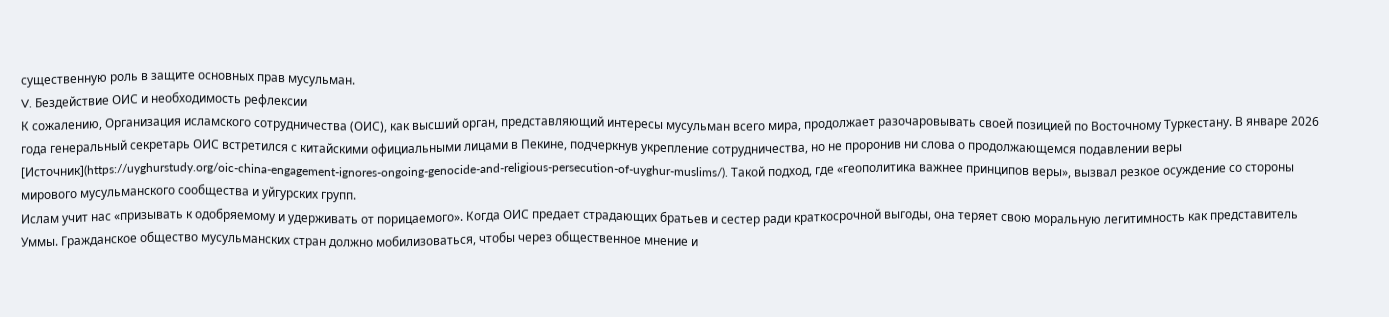существенную роль в защите основных прав мусульман.
V. Бездействие ОИС и необходимость рефлексии
К сожалению, Организация исламского сотрудничества (ОИС), как высший орган, представляющий интересы мусульман всего мира, продолжает разочаровывать своей позицией по Восточному Туркестану. В январе 2026 года генеральный секретарь ОИС встретился с китайскими официальными лицами в Пекине, подчеркнув укрепление сотрудничества, но не проронив ни слова о продолжающемся подавлении веры [Источник](https://uyghurstudy.org/oic-china-engagement-ignores-ongoing-genocide-and-religious-persecution-of-uyghur-muslims/). Такой подход, где «геополитика важнее принципов веры», вызвал резкое осуждение со стороны мирового мусульманского сообщества и уйгурских групп.
Ислам учит нас «призывать к одобряемому и удерживать от порицаемого». Когда ОИС предает страдающих братьев и сестер ради краткосрочной выгоды, она теряет свою моральную легитимность как представитель Уммы. Гражданское общество мусульманских стран должно мобилизоваться, чтобы через общественное мнение и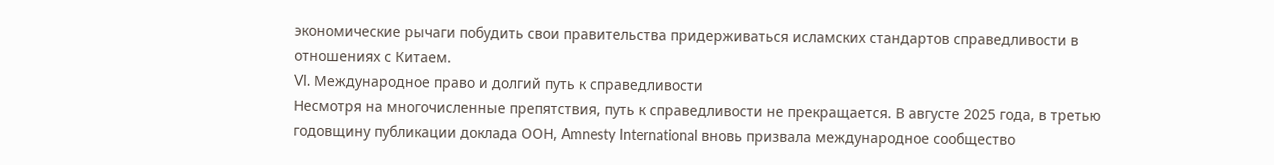экономические рычаги побудить свои правительства придерживаться исламских стандартов справедливости в отношениях с Китаем.
VI. Международное право и долгий путь к справедливости
Несмотря на многочисленные препятствия, путь к справедливости не прекращается. В августе 2025 года, в третью годовщину публикации доклада ООН, Amnesty International вновь призвала международное сообщество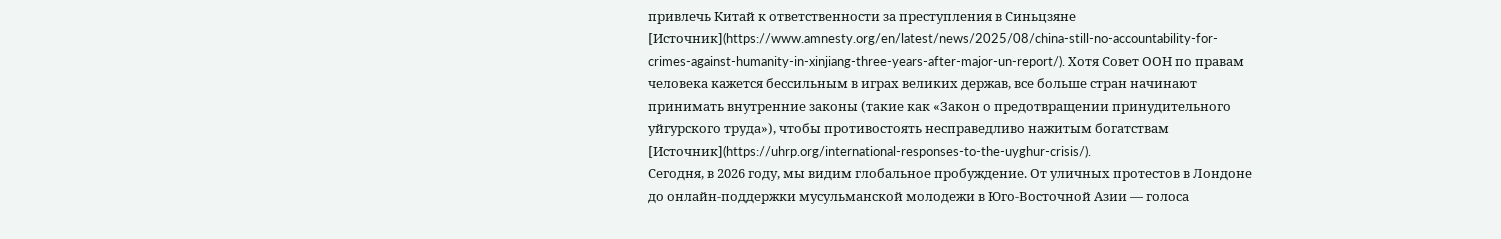привлечь Китай к ответственности за преступления в Синьцзяне [Источник](https://www.amnesty.org/en/latest/news/2025/08/china-still-no-accountability-for-crimes-against-humanity-in-xinjiang-three-years-after-major-un-report/). Хотя Совет ООН по правам человека кажется бессильным в играх великих держав, все больше стран начинают принимать внутренние законы (такие как «Закон о предотвращении принудительного уйгурского труда»), чтобы противостоять несправедливо нажитым богатствам [Источник](https://uhrp.org/international-responses-to-the-uyghur-crisis/).
Сегодня, в 2026 году, мы видим глобальное пробуждение. От уличных протестов в Лондоне до онлайн-поддержки мусульманской молодежи в Юго-Восточной Азии — голоса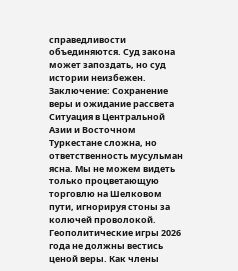справедливости объединяются. Суд закона может запоздать, но суд истории неизбежен.
Заключение: Сохранение веры и ожидание рассвета
Ситуация в Центральной Азии и Восточном Туркестане сложна, но ответственность мусульман ясна. Мы не можем видеть только процветающую торговлю на Шелковом пути, игнорируя стоны за колючей проволокой. Геополитические игры 2026 года не должны вестись ценой веры. Как члены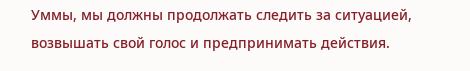Уммы, мы должны продолжать следить за ситуацией, возвышать свой голос и предпринимать действия.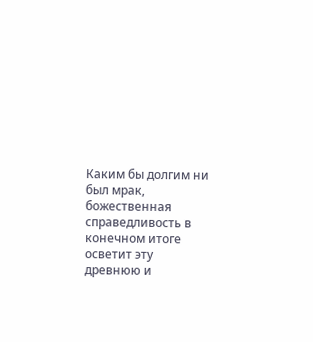Каким бы долгим ни был мрак, божественная справедливость в конечном итоге осветит эту древнюю и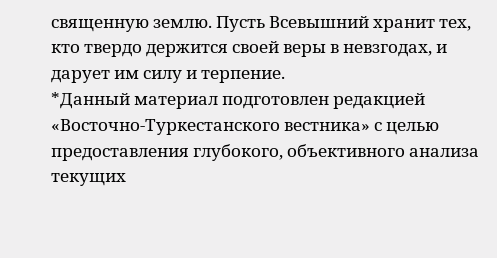священную землю. Пусть Всевышний хранит тех, кто твердо держится своей веры в невзгодах, и дарует им силу и терпение.
*Данный материал подготовлен редакцией «Восточно-Туркестанского вестника» с целью предоставления глубокого, объективного анализа текущих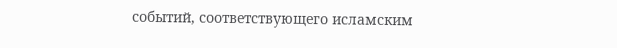событий, соответствующего исламским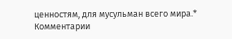ценностям, для мусульман всего мира.*
Комментарии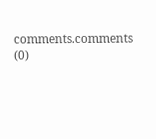comments.comments (0)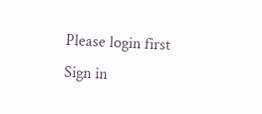Please login first
Sign in